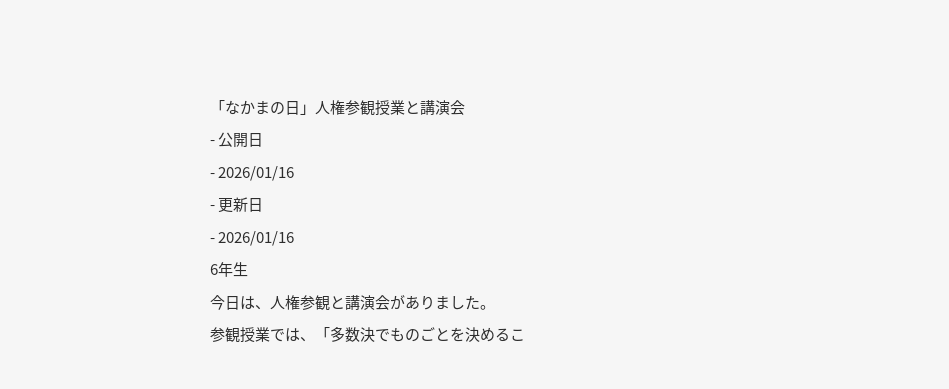「なかまの日」人権参観授業と講演会
- 公開日
- 2026/01/16
- 更新日
- 2026/01/16
6年生
今日は、人権参観と講演会がありました。
参観授業では、「多数決でものごとを決めるこ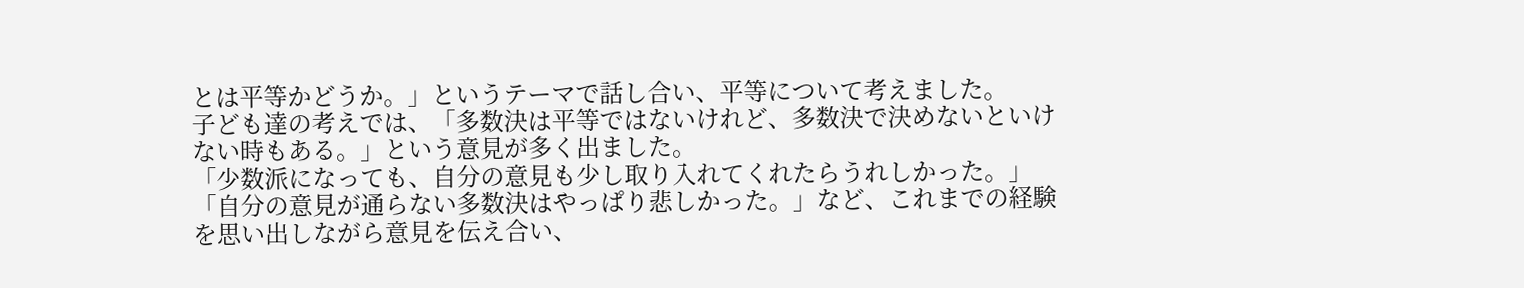とは平等かどうか。」というテーマで話し合い、平等について考えました。
子ども達の考えでは、「多数決は平等ではないけれど、多数決で決めないといけない時もある。」という意見が多く出ました。
「少数派になっても、自分の意見も少し取り入れてくれたらうれしかった。」「自分の意見が通らない多数決はやっぱり悲しかった。」など、これまでの経験を思い出しながら意見を伝え合い、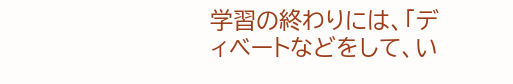学習の終わりには、「ディベートなどをして、い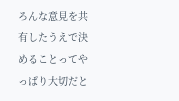ろんな意見を共有したうえで決めることってやっぱり大切だと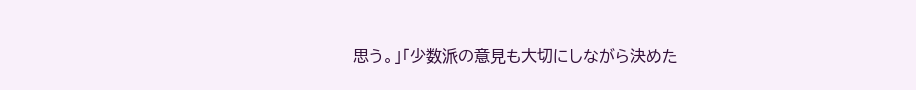思う。」「少数派の意見も大切にしながら決めた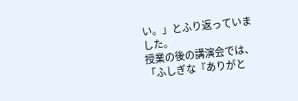い。」とふり返っていました。
授業の後の講演会では、「ふしぎな『ありがと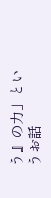う』の力」というお話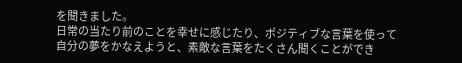を聞きました。
日常の当たり前のことを幸せに感じたり、ポジティブな言葉を使って自分の夢をかなえようと、素敵な言葉をたくさん聞くことができ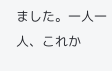ました。一人一人、これか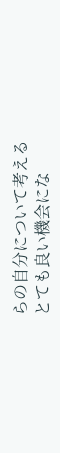らの自分について考えるとても良い機会にな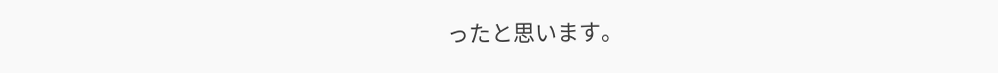ったと思います。